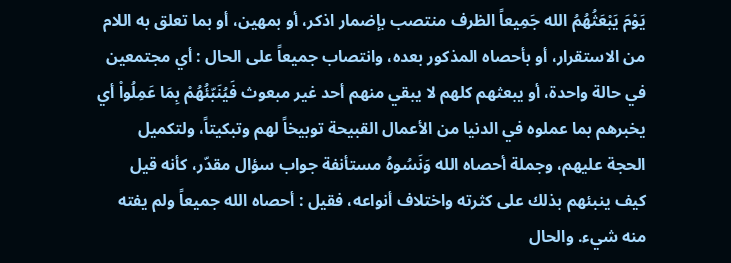يَوْمَ يَبْعَثُهُمُ الله جَمِيعاً الظرف منتصب بإضمار اذكر، أو بمهين، أو بما تعلق به اللام من الاستقرار، أو بأحصاه المذكور بعده، وانتصاب جميعاً على الحال : أي مجتمعين في حالة واحدة، أو يبعثهم كلهم لا يبقي منهم أحد غير مبعوث فَيُنَبّئُهُمْ بِمَا عَمِلُواْ أي يخبرهم بما عملوه في الدنيا من الأعمال القبيحة توبيخاً لهم وتبكيتاً، ولتكميل الحجة عليهم، وجملة أحصاه الله وَنَسُوهُ مستأنفة جواب سؤال مقدّر، كأنه قيل كيف ينبئهم بذلك على كثرته واختلاف أنواعه، فقيل : أحصاه الله جميعاً ولم يفته منه شيء. والحال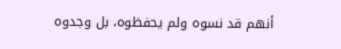أنهم قد نسوه ولم يحفظوه، بل وجدوه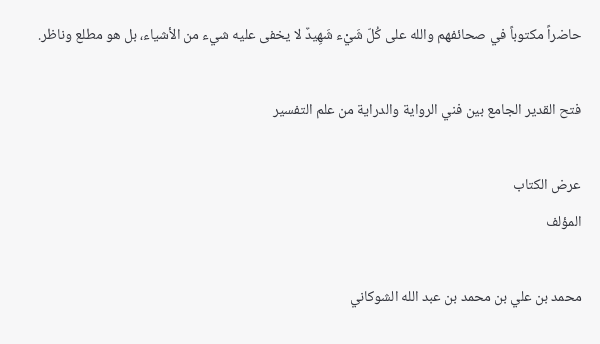حاضراً مكتوباً في صحائفهم والله على كُلّ شَيْء شَهِيدٌ لا يخفى عليه شيء من الأشياء، بل هو مطلع وناظر.

فتح القدير الجامع بين فني الرواية والدراية من علم التفسير

عرض الكتاب
المؤلف

محمد بن علي بن محمد بن عبد الله الشوكاني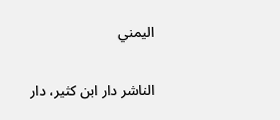اليمني

الناشر دار ابن كثير، دار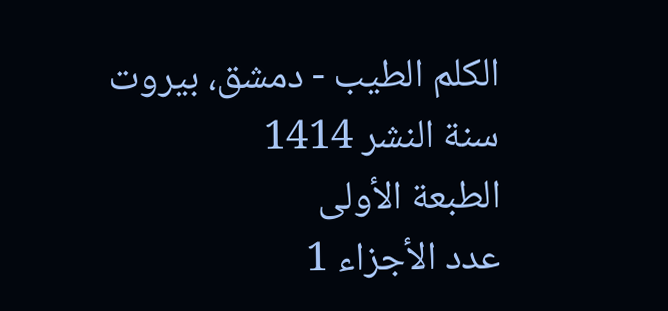الكلم الطيب - دمشق، بيروت
سنة النشر 1414
الطبعة الأولى
عدد الأجزاء 1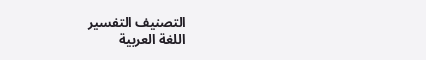التصنيف التفسير
اللغة العربية